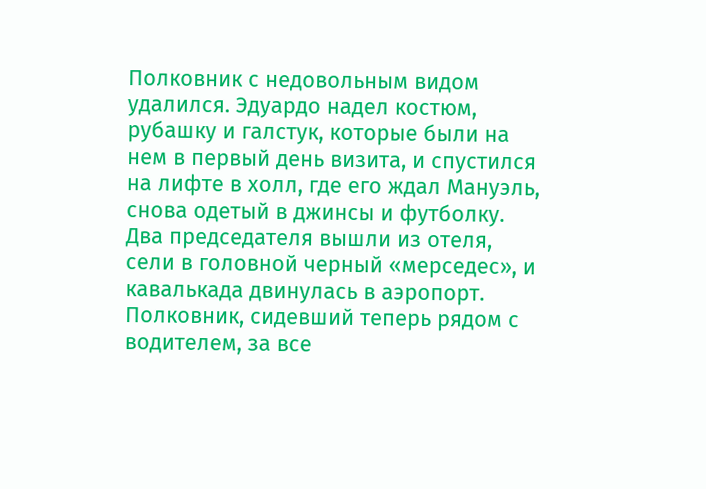Полковник с недовольным видом удалился. Эдуардо надел костюм, рубашку и галстук, которые были на нем в первый день визита, и спустился на лифте в холл, где его ждал Мануэль, снова одетый в джинсы и футболку. Два председателя вышли из отеля, сели в головной черный «мерседес», и кавалькада двинулась в аэропорт. Полковник, сидевший теперь рядом с водителем, за все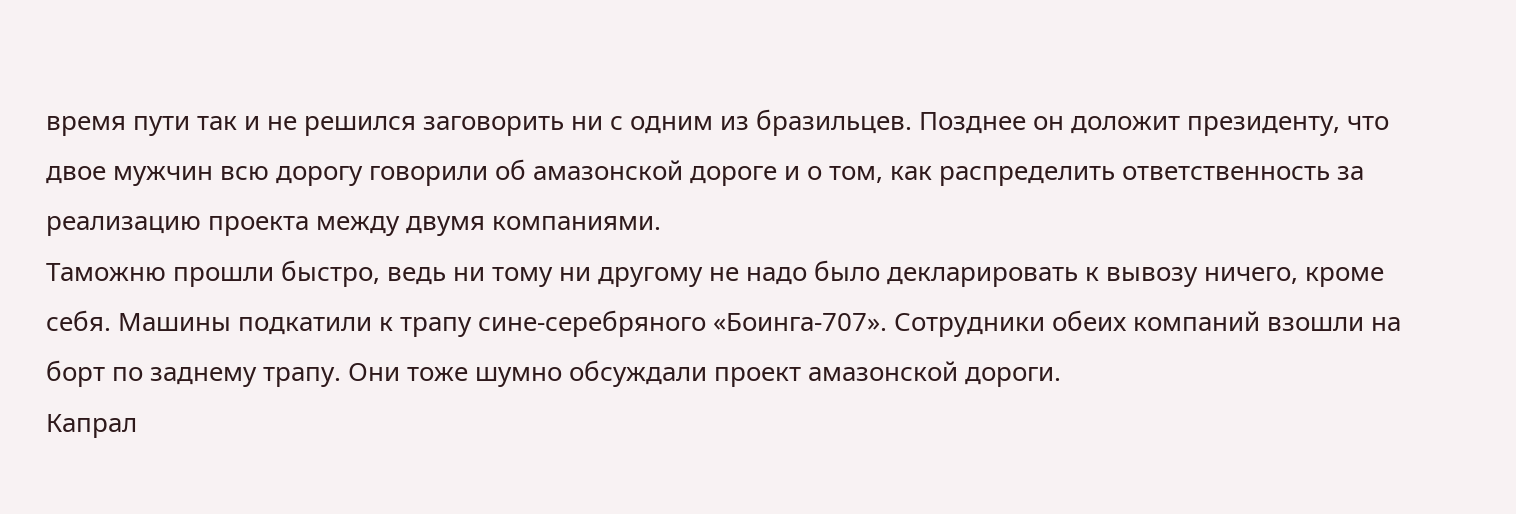время пути так и не решился заговорить ни с одним из бразильцев. Позднее он доложит президенту, что двое мужчин всю дорогу говорили об амазонской дороге и о том, как распределить ответственность за реализацию проекта между двумя компаниями.
Таможню прошли быстро, ведь ни тому ни другому не надо было декларировать к вывозу ничего, кроме себя. Машины подкатили к трапу сине-серебряного «Боинга-707». Сотрудники обеих компаний взошли на борт по заднему трапу. Они тоже шумно обсуждали проект амазонской дороги.
Капрал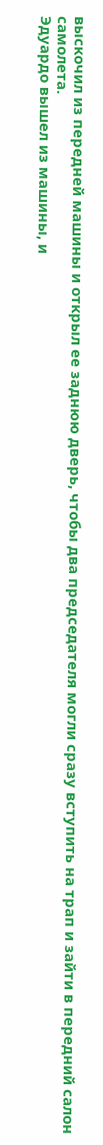выскочил из передней машины и открыл ее заднюю дверь, чтобы два председателя могли сразу вступить на трап и зайти в передний салон самолета.
Эдуардо вышел из машины, и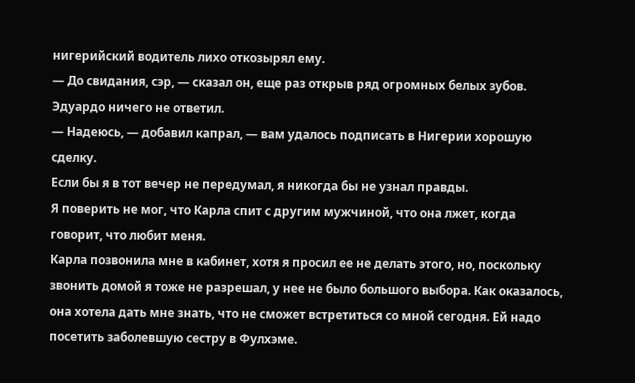нигерийский водитель лихо откозырял ему.
— До свидания, сэр, — сказал он, еще раз открыв ряд огромных белых зубов.
Эдуардо ничего не ответил.
— Надеюсь, — добавил капрал, — вам удалось подписать в Нигерии хорошую сделку.
Если бы я в тот вечер не передумал, я никогда бы не узнал правды.
Я поверить не мог, что Карла спит с другим мужчиной, что она лжет, когда говорит, что любит меня.
Карла позвонила мне в кабинет, хотя я просил ее не делать этого, но, поскольку звонить домой я тоже не разрешал, у нее не было большого выбора. Как оказалось, она хотела дать мне знать, что не сможет встретиться со мной сегодня. Ей надо посетить заболевшую сестру в Фулхэме.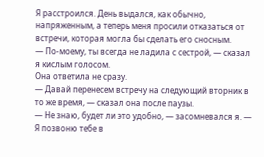Я расстроился. День выдался, как обычно, напряженным, а теперь меня просили отказаться от встречи, которая могла бы сделать его сносным.
— По-моему, ты всегда не ладила с сестрой, — сказал я кислым голосом.
Она ответила не сразу.
— Давай перенесем встречу на следующий вторник в то же время, — сказал она после паузы.
— Не знаю, будет ли это удобно, — засомневался я. — Я позвоню тебе в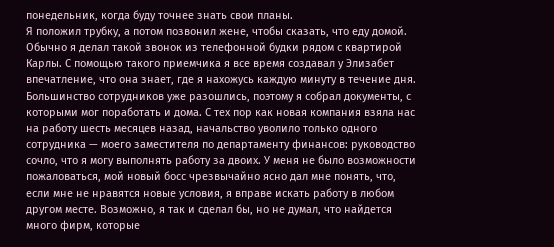понедельник, когда буду точнее знать свои планы.
Я положил трубку, а потом позвонил жене, чтобы сказать, что еду домой. Обычно я делал такой звонок из телефонной будки рядом с квартирой Карлы. С помощью такого приемчика я все время создавал у Элизабет впечатление, что она знает, где я нахожусь каждую минуту в течение дня.
Большинство сотрудников уже разошлись, поэтому я собрал документы, с которыми мог поработать и дома. С тех пор как новая компания взяла нас на работу шесть месяцев назад, начальство уволило только одного сотрудника — моего заместителя по департаменту финансов: руководство сочло, что я могу выполнять работу за двоих. У меня не было возможности пожаловаться, мой новый босс чрезвычайно ясно дал мне понять, что, если мне не нравятся новые условия, я вправе искать работу в любом другом месте. Возможно, я так и сделал бы, но не думал, что найдется много фирм, которые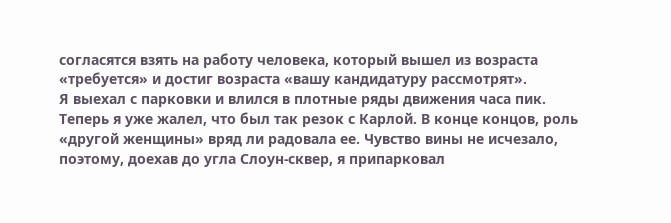согласятся взять на работу человека, который вышел из возраста «требуется» и достиг возраста «вашу кандидатуру рассмотрят».
Я выехал с парковки и влился в плотные ряды движения часа пик. Теперь я уже жалел, что был так резок с Карлой. В конце концов, роль «другой женщины» вряд ли радовала ее. Чувство вины не исчезало, поэтому, доехав до угла Слоун-сквер, я припарковал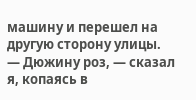машину и перешел на другую сторону улицы.
— Дюжину роз, — сказал я, копаясь в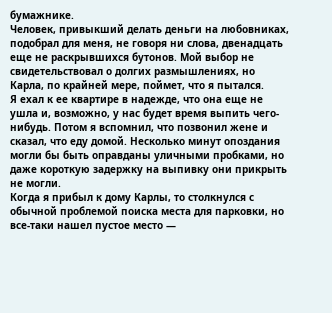бумажнике.
Человек, привыкший делать деньги на любовниках, подобрал для меня, не говоря ни слова, двенадцать еще не раскрывшихся бутонов. Мой выбор не свидетельствовал о долгих размышлениях, но Карла, по крайней мере, поймет, что я пытался.
Я ехал к ее квартире в надежде, что она еще не ушла и, возможно, у нас будет время выпить чего-нибудь. Потом я вспомнил, что позвонил жене и сказал, что еду домой. Несколько минут опоздания могли бы быть оправданы уличными пробками, но даже короткую задержку на выпивку они прикрыть не могли.
Когда я прибыл к дому Карлы, то столкнулся с обычной проблемой поиска места для парковки, но все-таки нашел пустое место —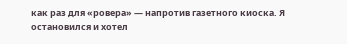как раз для «ровера» — напротив газетного киоска. Я остановился и хотел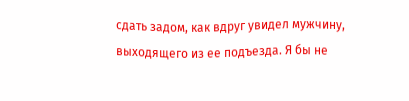сдать задом, как вдруг увидел мужчину, выходящего из ее подъезда. Я бы не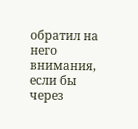обратил на него внимания, если бы через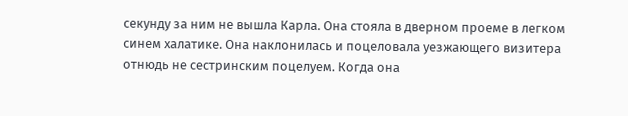секунду за ним не вышла Карла. Она стояла в дверном проеме в легком синем халатике. Она наклонилась и поцеловала уезжающего визитера отнюдь не сестринским поцелуем. Когда она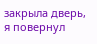закрыла дверь, я повернул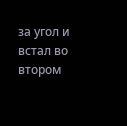за угол и встал во втором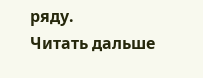ряду.
Читать дальше